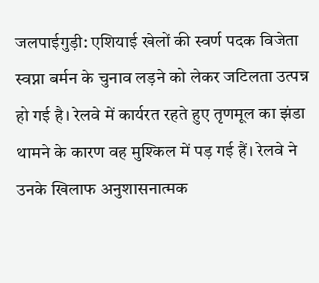जलपाईगुड़ी: एशियाई खेलों की स्वर्ण पदक विजेता स्वप्ना बर्मन के चुनाव लड़ने को लेकर जटिलता उत्पन्न हो गई है। रेलवे में कार्यरत रहते हुए तृणमूल का झंडा थामने के कारण वह मुश्किल में पड़ गई हैं। रेलवे ने उनके खिलाफ अनुशासनात्मक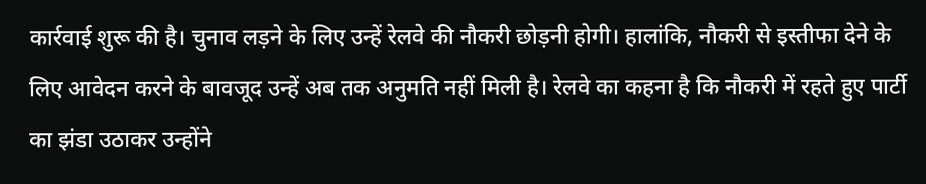कार्रवाई शुरू की है। चुनाव लड़ने के लिए उन्हें रेलवे की नौकरी छोड़नी होगी। हालांकि, नौकरी से इस्तीफा देने के लिए आवेदन करने के बावजूद उन्हें अब तक अनुमति नहीं मिली है। रेलवे का कहना है कि नौकरी में रहते हुए पार्टी का झंडा उठाकर उन्होंने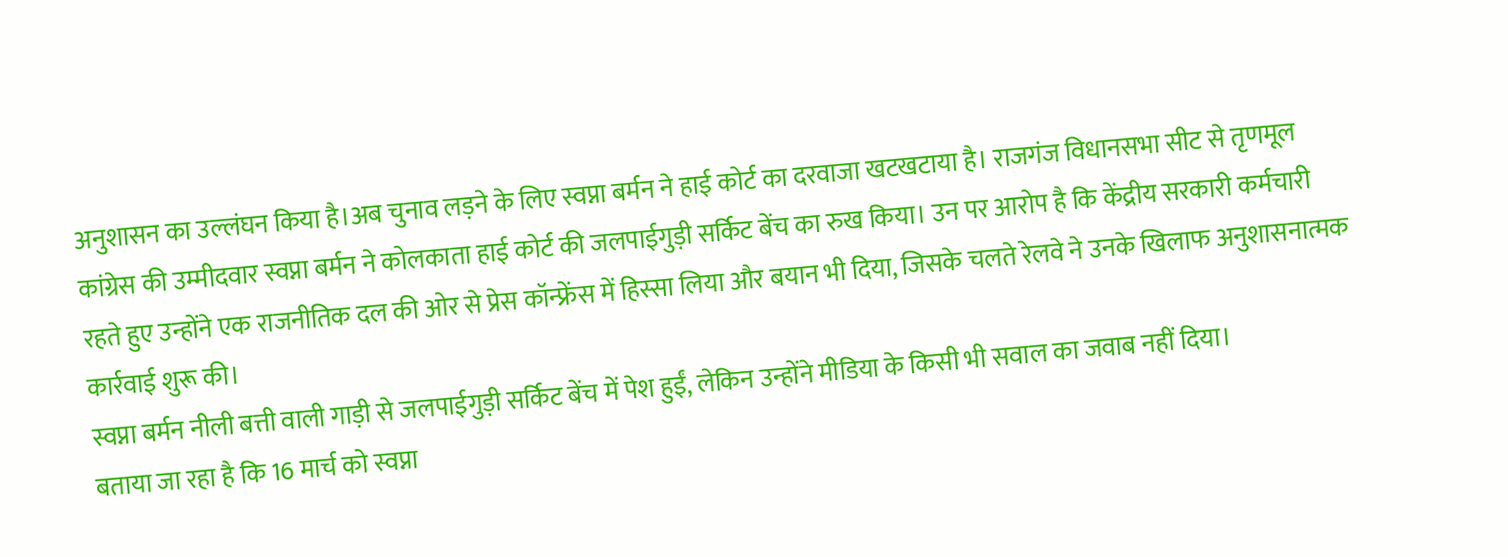अनुशासन का उल्लंघन किया है।अब चुनाव लड़ने के लिए स्वप्ना बर्मन ने हाई कोर्ट का दरवाजा खटखटाया है। राजगंज विधानसभा सीट से तृणमूल कांग्रेस की उम्मीदवार स्वप्ना बर्मन ने कोलकाता हाई कोर्ट की जलपाईगुड़ी सर्किट बेंच का रुख किया। उन पर आरोप है कि केंद्रीय सरकारी कर्मचारी रहते हुए उन्होंने एक राजनीतिक दल की ओर से प्रेस कॉन्फ्रेंस में हिस्सा लिया और बयान भी दिया, जिसके चलते रेलवे ने उनके खिलाफ अनुशासनात्मक कार्रवाई शुरू की।
स्वप्ना बर्मन नीली बत्ती वाली गाड़ी से जलपाईगुड़ी सर्किट बेंच में पेश हुईं, लेकिन उन्होंने मीडिया के किसी भी सवाल का जवाब नहीं दिया।
बताया जा रहा है कि 16 मार्च को स्वप्ना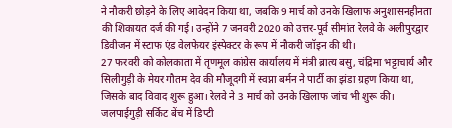ने नौकरी छोड़ने के लिए आवेदन किया था, जबकि 9 मार्च को उनके खिलाफ अनुशासनहीनता की शिकायत दर्ज की गई। उन्होंने 7 जनवरी 2020 को उत्तर-पूर्व सीमांत रेलवे के अलीपुरद्वार डिवीजन में स्टाफ एंड वेलफेयर इंस्पेक्टर के रूप में नौकरी जॉइन की थी।
27 फरवरी को कोलकाता में तृणमूल कांग्रेस कार्यालय में मंत्री ब्रात्य बसु, चंद्रिमा भट्टाचार्य और सिलीगुड़ी के मेयर गौतम देव की मौजूदगी में स्वप्ना बर्मन ने पार्टी का झंडा ग्रहण किया था, जिसके बाद विवाद शुरू हुआ। रेलवे ने 3 मार्च को उनके खिलाफ जांच भी शुरू की।
जलपाईगुड़ी सर्किट बेंच में डिप्टी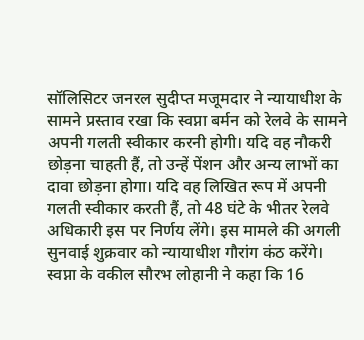सॉलिसिटर जनरल सुदीप्त मजूमदार ने न्यायाधीश के सामने प्रस्ताव रखा कि स्वप्ना बर्मन को रेलवे के सामने अपनी गलती स्वीकार करनी होगी। यदि वह नौकरी छोड़ना चाहती हैं, तो उन्हें पेंशन और अन्य लाभों का दावा छोड़ना होगा। यदि वह लिखित रूप में अपनी गलती स्वीकार करती हैं, तो 48 घंटे के भीतर रेलवे अधिकारी इस पर निर्णय लेंगे। इस मामले की अगली सुनवाई शुक्रवार को न्यायाधीश गौरांग कंठ करेंगे।
स्वप्ना के वकील सौरभ लोहानी ने कहा कि 16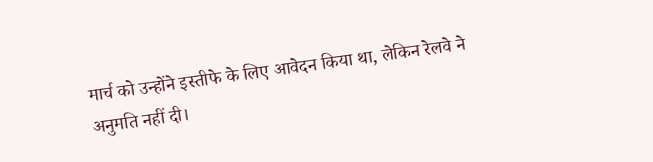मार्च को उन्होंने इस्तीफे के लिए आवेदन किया था, लेकिन रेलवे ने अनुमति नहीं दी।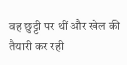वह छुट्टी पर थीं और खेल की तैयारी कर रही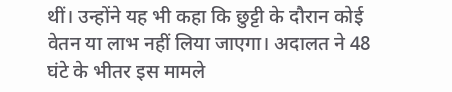थीं। उन्होंने यह भी कहा कि छुट्टी के दौरान कोई वेतन या लाभ नहीं लिया जाएगा। अदालत ने 48 घंटे के भीतर इस मामले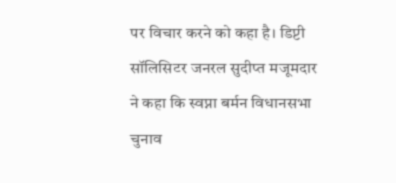पर विचार करने को कहा है। डिप्टी सॉलिसिटर जनरल सुदीप्त मजूमदार ने कहा कि स्वप्ना बर्मन विधानसभा चुनाव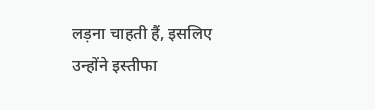लड़ना चाहती हैं, इसलिए उन्होंने इस्तीफा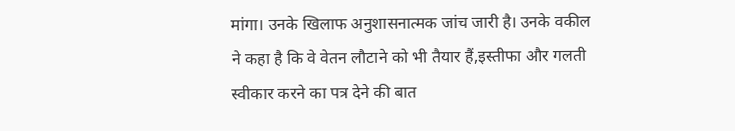मांगा। उनके खिलाफ अनुशासनात्मक जांच जारी है। उनके वकील ने कहा है कि वे वेतन लौटाने को भी तैयार हैं,इस्तीफा और गलती स्वीकार करने का पत्र देने की बात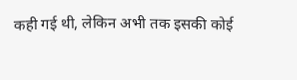कही गई थी, लेकिन अभी तक इसकी कोई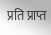प्रति प्राप्त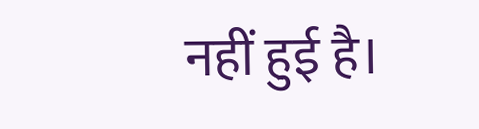नहीं हुई है।